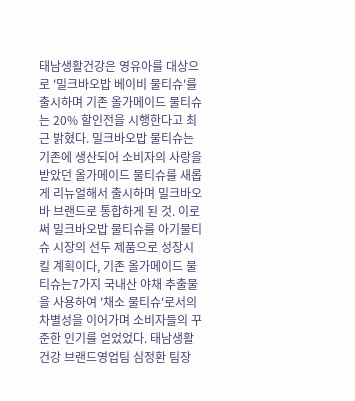태남생활건강은 영유아를 대상으로 '밀크바오밥 베이비 물티슈'를 출시하며 기존 올가메이드 물티슈는 20% 할인전을 시행한다고 최근 밝혔다. 밀크바오밥 물티슈는 기존에 생산되어 소비자의 사랑을 받았던 올가메이드 물티슈를 새롭게 리뉴얼해서 출시하며 밀크바오바 브랜드로 통합하게 된 것. 이로써 밀크바오밥 물티슈를 아기물티슈 시장의 선두 제품으로 성장시킬 계획이다, 기존 올가메이드 물티슈는7가지 국내산 야채 추출물을 사용하여 '채소 물티슈'로서의 차별성을 이어가며 소비자들의 꾸준한 인기를 얻었었다. 태남생활건강 브랜드영업팀 심정환 팀장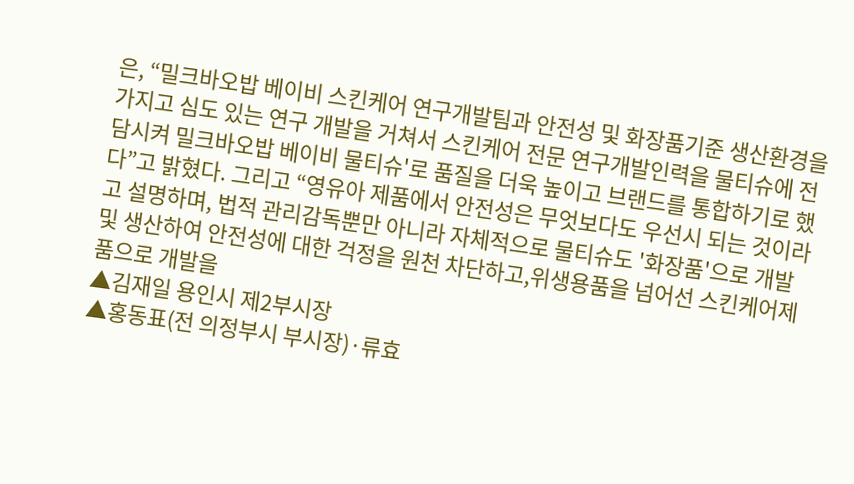은, “밀크바오밥 베이비 스킨케어 연구개발팀과 안전성 및 화장품기준 생산환경을 가지고 심도 있는 연구 개발을 거쳐서 스킨케어 전문 연구개발인력을 물티슈에 전담시켜 밀크바오밥 베이비 물티슈'로 품질을 더욱 높이고 브랜드를 통합하기로 했다”고 밝혔다. 그리고 “영유아 제품에서 안전성은 무엇보다도 우선시 되는 것이라고 설명하며, 법적 관리감독뿐만 아니라 자체적으로 물티슈도 '화장품'으로 개발 및 생산하여 안전성에 대한 걱정을 원천 차단하고,위생용품을 넘어선 스킨케어제품으로 개발을
▲김재일 용인시 제2부시장
▲홍동표(전 의정부시 부시장)·류효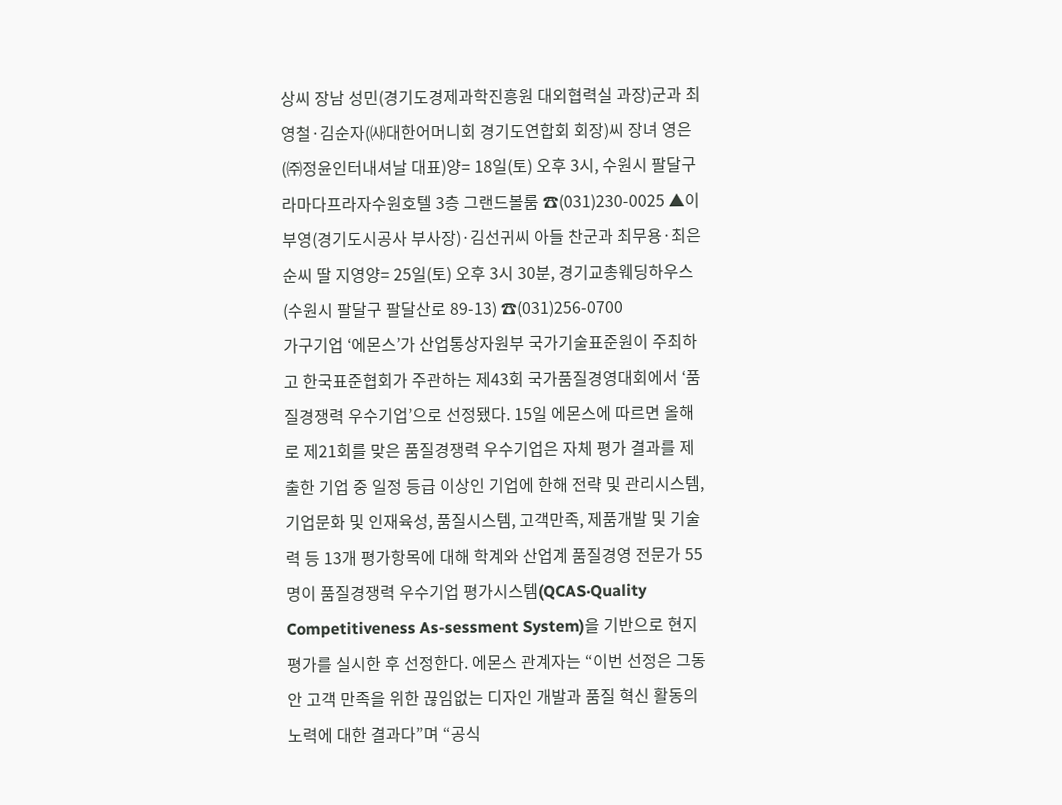상씨 장남 성민(경기도경제과학진흥원 대외협력실 과장)군과 최영철·김순자(㈔대한어머니회 경기도연합회 회장)씨 장녀 영은(㈜정윤인터내셔날 대표)양= 18일(토) 오후 3시, 수원시 팔달구 라마다프라자수원호텔 3층 그랜드볼룸 ☎(031)230-0025 ▲이부영(경기도시공사 부사장)·김선귀씨 아들 찬군과 최무용·최은순씨 딸 지영양= 25일(토) 오후 3시 30분, 경기교총웨딩하우스(수원시 팔달구 팔달산로 89-13) ☎(031)256-0700
가구기업 ‘에몬스’가 산업통상자원부 국가기술표준원이 주최하고 한국표준협회가 주관하는 제43회 국가품질경영대회에서 ‘품질경쟁력 우수기업’으로 선정됐다. 15일 에몬스에 따르면 올해로 제21회를 맞은 품질경쟁력 우수기업은 자체 평가 결과를 제출한 기업 중 일정 등급 이상인 기업에 한해 전략 및 관리시스템, 기업문화 및 인재육성, 품질시스템, 고객만족, 제품개발 및 기술력 등 13개 평가항목에 대해 학계와 산업계 품질경영 전문가 55명이 품질경쟁력 우수기업 평가시스템(QCAS·Quality Competitiveness As-sessment System)을 기반으로 현지평가를 실시한 후 선정한다. 에몬스 관계자는 “이번 선정은 그동안 고객 만족을 위한 끊임없는 디자인 개발과 품질 혁신 활동의 노력에 대한 결과다”며 “공식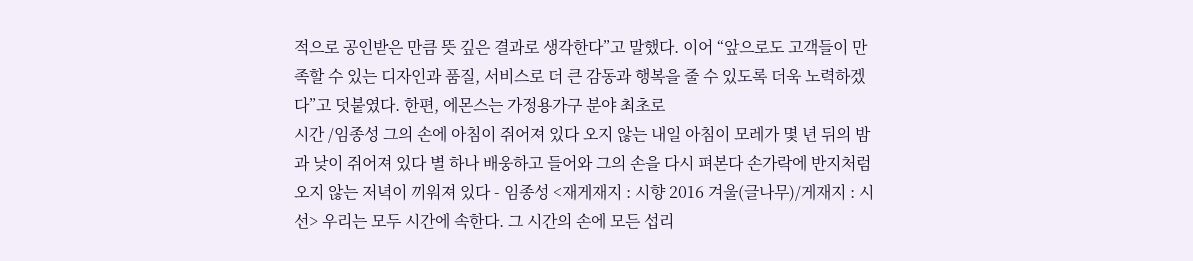적으로 공인받은 만큼 뜻 깊은 결과로 생각한다”고 말했다. 이어 “앞으로도 고객들이 만족할 수 있는 디자인과 품질, 서비스로 더 큰 감동과 행복을 줄 수 있도록 더욱 노력하겠다”고 덧붙였다. 한편, 에몬스는 가정용가구 분야 최초로
시간 /임종성 그의 손에 아침이 쥐어져 있다 오지 않는 내일 아침이 모레가 몇 년 뒤의 밤과 낮이 쥐어져 있다 별 하나 배웅하고 들어와 그의 손을 다시 펴본다 손가락에 반지처럼 오지 않는 저녁이 끼워져 있다 - 임종성 <재게재지 : 시향 2016 겨울(글나무)/게재지 : 시선> 우리는 모두 시간에 속한다. 그 시간의 손에 모든 섭리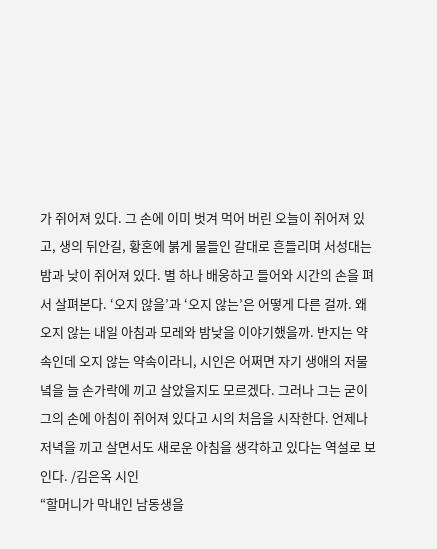가 쥐어져 있다. 그 손에 이미 벗겨 먹어 버린 오늘이 쥐어져 있고, 생의 뒤안길, 황혼에 붉게 물들인 갈대로 흔들리며 서성대는 밤과 낮이 쥐어져 있다. 별 하나 배웅하고 들어와 시간의 손을 펴서 살펴본다. ‘오지 않을’과 ‘오지 않는’은 어떻게 다른 걸까. 왜 오지 않는 내일 아침과 모레와 밤낮을 이야기했을까. 반지는 약속인데 오지 않는 약속이라니, 시인은 어쩌면 자기 생애의 저물녘을 늘 손가락에 끼고 살았을지도 모르겠다. 그러나 그는 굳이 그의 손에 아침이 쥐어져 있다고 시의 처음을 시작한다. 언제나 저녁을 끼고 살면서도 새로운 아침을 생각하고 있다는 역설로 보인다. /김은옥 시인
“할머니가 막내인 남동생을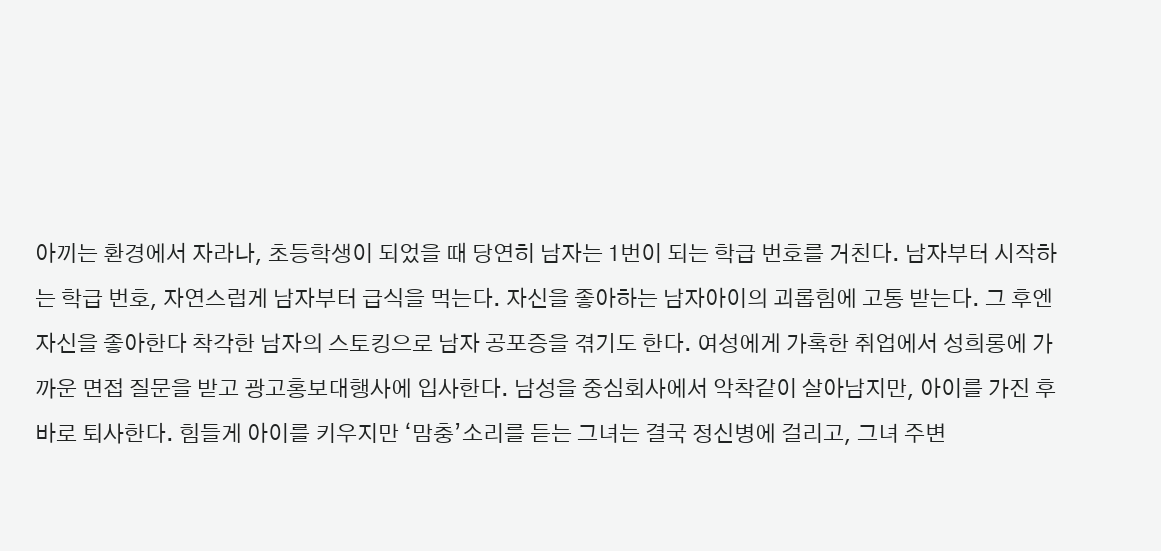아끼는 환경에서 자라나, 초등학생이 되었을 때 당연히 남자는 1번이 되는 학급 번호를 거친다. 남자부터 시작하는 학급 번호, 자연스럽게 남자부터 급식을 먹는다. 자신을 좋아하는 남자아이의 괴롭힘에 고통 받는다. 그 후엔 자신을 좋아한다 착각한 남자의 스토킹으로 남자 공포증을 겪기도 한다. 여성에게 가혹한 취업에서 성희롱에 가까운 면접 질문을 받고 광고홍보대행사에 입사한다. 남성을 중심회사에서 악착같이 살아남지만, 아이를 가진 후 바로 퇴사한다. 힘들게 아이를 키우지만 ‘맘충’소리를 듣는 그녀는 결국 정신병에 걸리고, 그녀 주변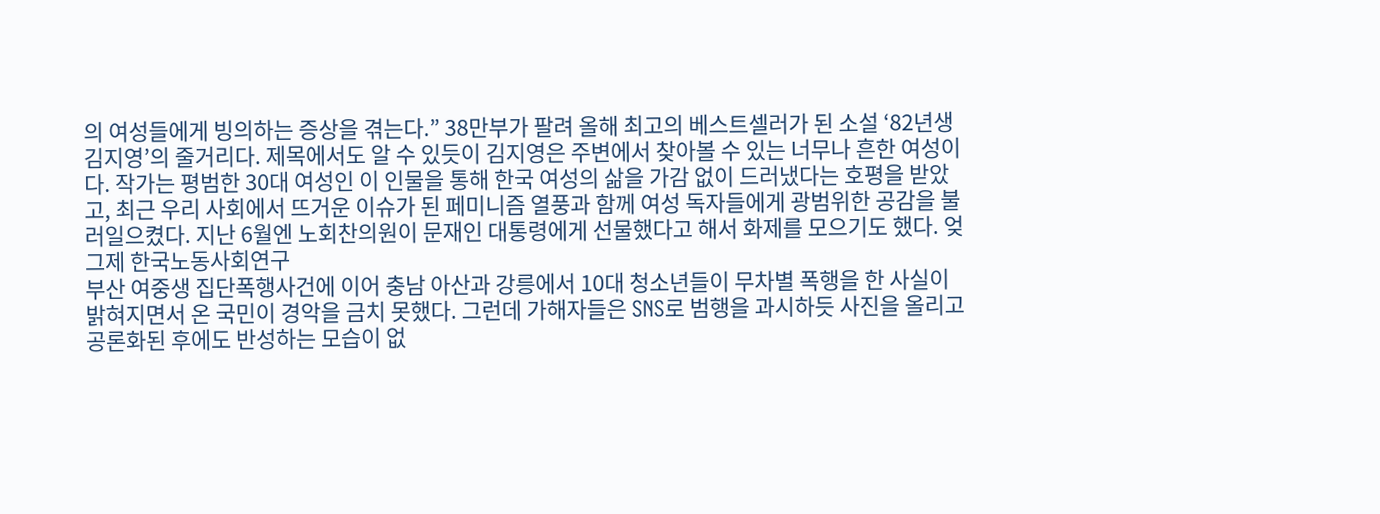의 여성들에게 빙의하는 증상을 겪는다.” 38만부가 팔려 올해 최고의 베스트셀러가 된 소설 ‘82년생 김지영’의 줄거리다. 제목에서도 알 수 있듯이 김지영은 주변에서 찾아볼 수 있는 너무나 흔한 여성이다. 작가는 평범한 30대 여성인 이 인물을 통해 한국 여성의 삶을 가감 없이 드러냈다는 호평을 받았고, 최근 우리 사회에서 뜨거운 이슈가 된 페미니즘 열풍과 함께 여성 독자들에게 광범위한 공감을 불러일으켰다. 지난 6월엔 노회찬의원이 문재인 대통령에게 선물했다고 해서 화제를 모으기도 했다. 엊그제 한국노동사회연구
부산 여중생 집단폭행사건에 이어 충남 아산과 강릉에서 10대 청소년들이 무차별 폭행을 한 사실이 밝혀지면서 온 국민이 경악을 금치 못했다. 그런데 가해자들은 SNS로 범행을 과시하듯 사진을 올리고 공론화된 후에도 반성하는 모습이 없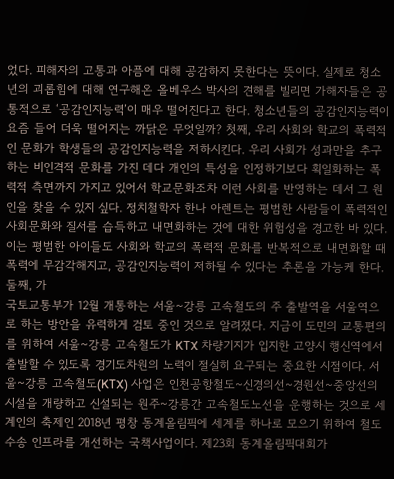었다. 피해자의 고통과 아픔에 대해 공감하지 못한다는 뜻이다. 실제로 청소년의 괴롭힘에 대해 연구해온 올베우스 박사의 견해를 빌리면 가해자들은 공통적으로 ‘공감인지능력’이 매우 떨어진다고 한다. 청소년들의 공감인지능력이 요즘 들어 더욱 떨어지는 까닭은 무엇일까? 첫째, 우리 사회와 학교의 폭력적인 문화가 학생들의 공감인지능력을 저하시킨다. 우리 사회가 성과만을 추구하는 비인격적 문화를 가진 데다 개인의 특성을 인정하기보다 획일화하는 폭력적 측면까지 가지고 있어서 학교문화조차 이런 사회를 반영하는 데서 그 원인을 찾을 수 있지 싶다. 정치철학자 한나 아렌트는 평범한 사람들이 폭력적인 사회문화와 질서를 습득하고 내면화하는 것에 대한 위험성을 경고한 바 있다. 이는 평범한 아이들도 사회와 학교의 폭력적 문화를 반복적으로 내면화할 때 폭력에 무감각해지고, 공감인지능력이 저하될 수 있다는 추론을 가능케 한다. 둘째, 가
국토교통부가 12월 개통하는 서울~강릉 고속철도의 주 출발역을 서울역으로 하는 방안을 유력하게 검토 중인 것으로 알려졌다. 지금이 도민의 교통편의를 위하여 서울~강릉 고속철도가 KTX 차량기지가 입지한 고양시 행신역에서 출발할 수 있도록 경기도차원의 노력이 절실히 요구되는 중요한 시점이다. 서울~강릉 고속철도(KTX) 사업은 인천공항철도~신경의선~경원선~중앙선의 시설을 개량하고 신설되는 원주~강릉간 고속철도노선을 운행하는 것으로 세계인의 축제인 2018년 평창 동계올림픽에 세계를 하나로 모으기 위하여 철도수송 인프라를 개선하는 국책사업이다. 제23회 동계올림픽대회가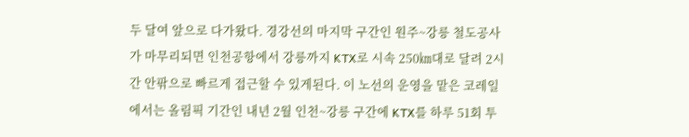두 달여 앞으로 다가왔다. 경강선의 마지막 구간인 원주~강릉 철도공사가 마무리되면 인천공항에서 강릉까지 KTX로 시속 250㎞대로 달려 2시간 안팎으로 빠르게 접근할 수 있게된다. 이 노선의 운영을 맡은 코레일에서는 올림픽 기간인 내년 2월 인천~강릉 구간에 KTX를 하루 51회 투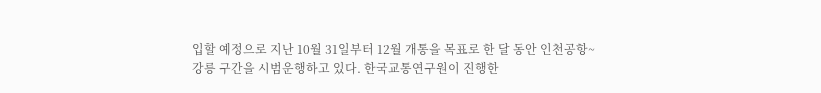입할 예정으로 지난 10월 31일부터 12월 개통을 목표로 한 달 동안 인천공항~강릉 구간을 시범운행하고 있다. 한국교통연구원이 진행한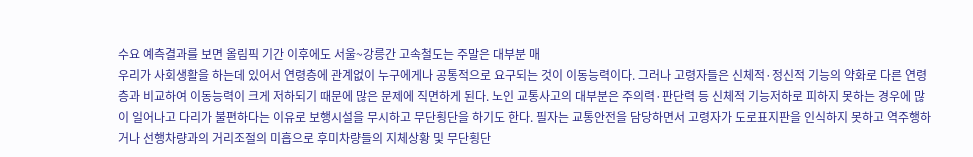수요 예측결과를 보면 올림픽 기간 이후에도 서울~강릉간 고속철도는 주말은 대부분 매
우리가 사회생활을 하는데 있어서 연령층에 관계없이 누구에게나 공통적으로 요구되는 것이 이동능력이다. 그러나 고령자들은 신체적·정신적 기능의 약화로 다른 연령층과 비교하여 이동능력이 크게 저하되기 때문에 많은 문제에 직면하게 된다. 노인 교통사고의 대부분은 주의력·판단력 등 신체적 기능저하로 피하지 못하는 경우에 많이 일어나고 다리가 불편하다는 이유로 보행시설을 무시하고 무단횡단을 하기도 한다. 필자는 교통안전을 담당하면서 고령자가 도로표지판을 인식하지 못하고 역주행하거나 선행차량과의 거리조절의 미흡으로 후미차량들의 지체상황 및 무단횡단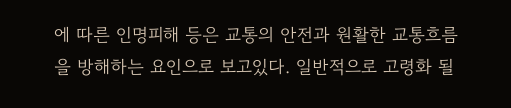에 따른 인명피해 등은 교통의 안전과 원활한 교통흐름을 방해하는 요인으로 보고있다. 일반적으로 고령화 될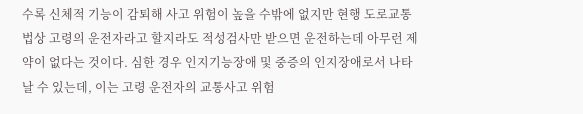수록 신체적 기능이 감퇴해 사고 위험이 높을 수밖에 없지만 현행 도로교통법상 고령의 운전자라고 할지라도 적성검사만 받으면 운전하는데 아무런 제약이 없다는 것이다. 심한 경우 인지기능장애 및 중증의 인지장애로서 나타날 수 있는데, 이는 고령 운전자의 교통사고 위험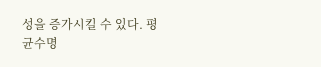성을 증가시킬 수 있다. 평균수명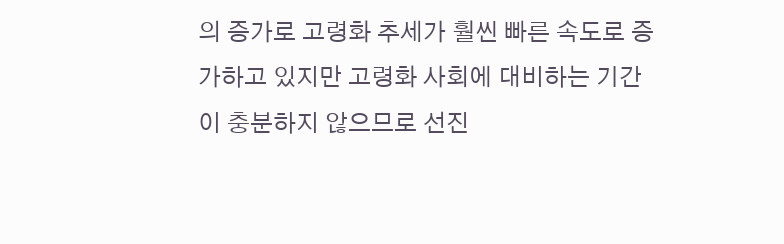의 증가로 고령화 추세가 훨씬 빠른 속도로 증가하고 있지만 고령화 사회에 대비하는 기간이 충분하지 않으므로 선진